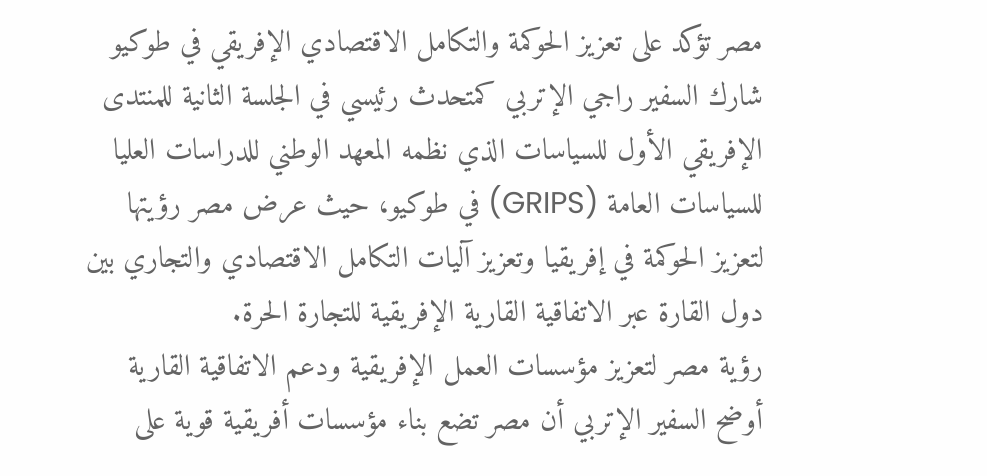مصر تؤكد على تعزيز الحوكمة والتكامل الاقتصادي الإفريقي في طوكيو
شارك السفير راجي الإتربي كمتحدث رئيسي في الجلسة الثانية للمنتدى الإفريقي الأول للسياسات الذي نظمه المعهد الوطني للدراسات العليا للسياسات العامة (GRIPS) في طوكيو، حيث عرض مصر رؤيتها لتعزيز الحوكمة في إفريقيا وتعزيز آليات التكامل الاقتصادي والتجاري بين دول القارة عبر الاتفاقية القارية الإفريقية للتجارة الحرة.
رؤية مصر لتعزيز مؤسسات العمل الإفريقية ودعم الاتفاقية القارية
أوضح السفير الإتربي أن مصر تضع بناء مؤسسات أفريقية قوية على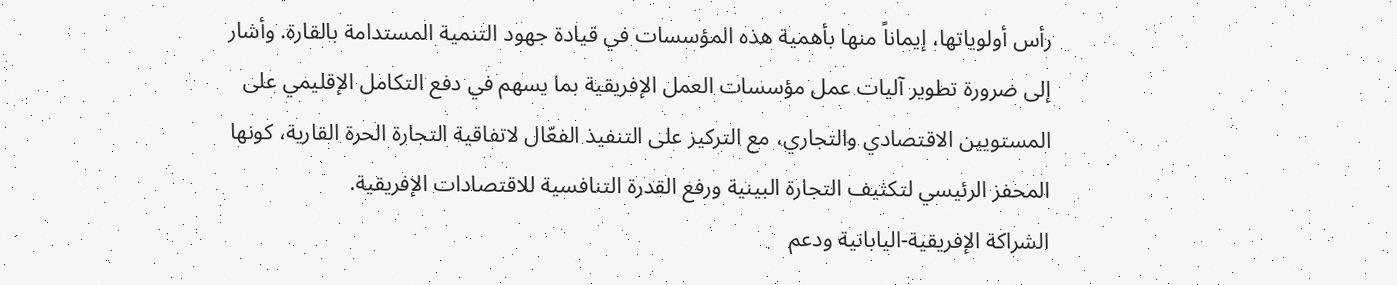رأس أولوياتها، إيماناً منها بأهمية هذه المؤسسات في قيادة جهود التنمية المستدامة بالقارة. وأشار إلى ضرورة تطوير آليات عمل مؤسسات العمل الإفريقية بما يسهم في دفع التكامل الإقليمي على المستويين الاقتصادي والتجاري، مع التركيز على التنفيذ الفعّال لاتفاقية التجارة الحرة القارية، كونها المحفز الرئيسي لتكثيف التجارة البينية ورفع القدرة التنافسية للاقتصادات الإفريقية.
الشراكة الإفريقية-اليابانية ودعم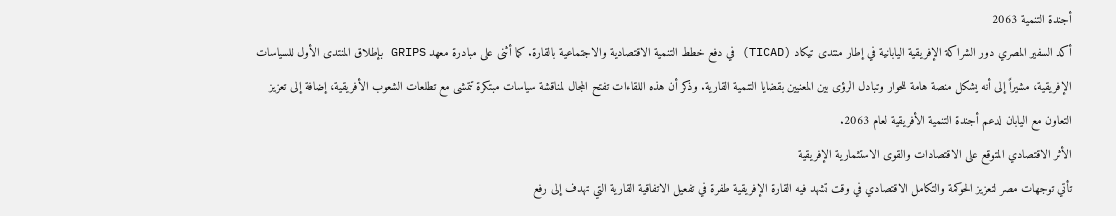أجندة التنمية 2063
أكد السفير المصري دور الشراكة الإفريقية اليابانية في إطار منتدى تيكاد (TICAD) في دفع خطط التنمية الاقتصادية والاجتماعية بالقارة. كما أثنى على مبادرة معهد GRIPS بإطلاق المنتدى الأول للسياسات الإفريقية، مشيراً إلى أنه يشكل منصة هامة للحوار وتبادل الرؤى بين المعنيين بقضايا التنمية القارية. وذكر أن هذه اللقاءات تفتح المجال لمناقشة سياسات مبتكرة تتمشى مع تطلعات الشعوب الأفريقية، إضافة إلى تعزيز التعاون مع اليابان لدعم أجندة التنمية الأفريقية لعام 2063.
الأثر الاقتصادي المتوقع على الاقتصادات والقوى الاستثمارية الإفريقية
تأتي توجهات مصر لتعزيز الحوكمة والتكامل الاقتصادي في وقت تشهد فيه القارة الإفريقية طفرة في تفعيل الاتفاقية القارية التي تهدف إلى رفع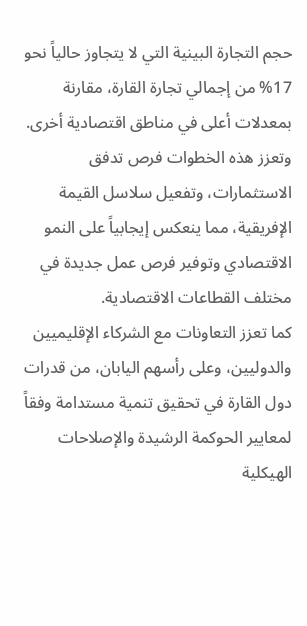حجم التجارة البينية التي لا يتجاوز حالياً نحو 17% من إجمالي تجارة القارة، مقارنة بمعدلات أعلى في مناطق اقتصادية أخرى. وتعزز هذه الخطوات فرص تدفق الاستثمارات، وتفعيل سلاسل القيمة الإفريقية، مما ينعكس إيجابياً على النمو الاقتصادي وتوفير فرص عمل جديدة في مختلف القطاعات الاقتصادية.
كما تعزز التعاونات مع الشركاء الإقليميين والدوليين، وعلى رأسهم اليابان، من قدرات دول القارة في تحقيق تنمية مستدامة وفقاً لمعايير الحوكمة الرشيدة والإصلاحات الهيكلية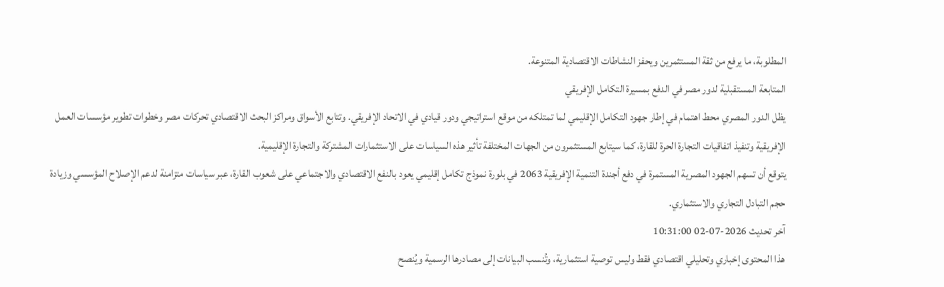المطلوبة، ما يرفع من ثقة المستثمرين ويحفز النشاطات الاقتصادية المتنوعة.
المتابعة المستقبلية لدور مصر في الدفع بمسيرة التكامل الإفريقي
يظل الدور المصري محط اهتمام في إطار جهود التكامل الإقليمي لما تمتلكه من موقع استراتيجي ودور قيادي في الاتحاد الإفريقي. وتتابع الأسواق ومراكز البحث الاقتصادي تحركات مصر وخطوات تطوير مؤسسات العمل الإفريقية وتنفيذ اتفاقيات التجارة الحرة للقارة، كما سيتابع المستثمرون من الجهات المختلفة تأثير هذه السياسات على الاستثمارات المشتركة والتجارة الإقليمية.
يتوقع أن تسهم الجهود المصرية المستمرة في دفع أجندة التنمية الإفريقية 2063 في بلورة نموذج تكامل إقليمي يعود بالنفع الاقتصادي والاجتماعي على شعوب القارة، عبر سياسات متزامنة لدعم الإصلاح المؤسسي وزيادة حجم التبادل التجاري والاستثماري.
آخر تحديث 2026-07-02 10:31:00
هذا المحتوى إخباري وتحليلي اقتصادي فقط وليس توصية استثمارية، وتُنسب البيانات إلى مصادرها الرسمية ويُنصح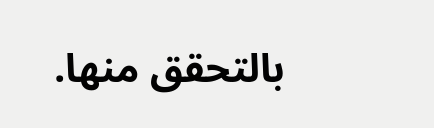بالتحقق منها.